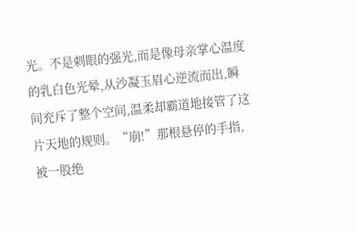光。不是刺眼的强光,而是像母亲掌心温度的乳白色光晕,从沙凝玉眉心逆流而出,瞬间充斥了整个空间,温柔却霸道地接管了这片天地的规则。“崩!”那根悬停的手指,被一股绝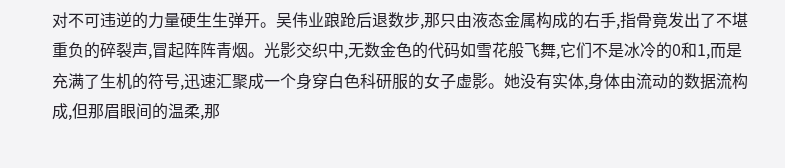对不可违逆的力量硬生生弹开。吴伟业踉跄后退数步,那只由液态金属构成的右手,指骨竟发出了不堪重负的碎裂声,冒起阵阵青烟。光影交织中,无数金色的代码如雪花般飞舞,它们不是冰冷的0和1,而是充满了生机的符号,迅速汇聚成一个身穿白色科研服的女子虚影。她没有实体,身体由流动的数据流构成,但那眉眼间的温柔,那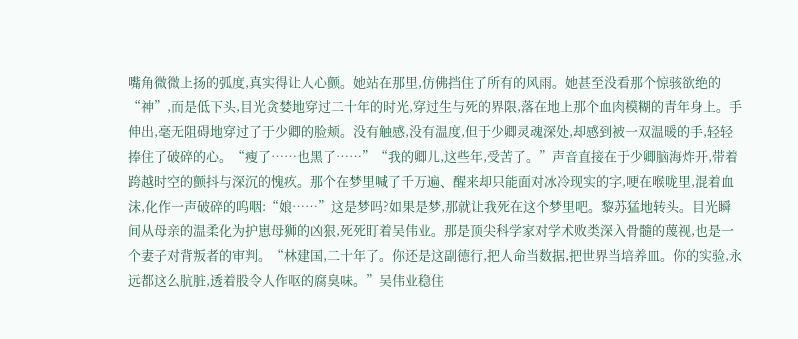嘴角微微上扬的弧度,真实得让人心颤。她站在那里,仿佛挡住了所有的风雨。她甚至没看那个惊骇欲绝的“神”,而是低下头,目光贪婪地穿过二十年的时光,穿过生与死的界限,落在地上那个血肉模糊的青年身上。手伸出,毫无阻碍地穿过了于少卿的脸颊。没有触感,没有温度,但于少卿灵魂深处,却感到被一双温暖的手,轻轻捧住了破碎的心。“瘦了……也黑了……”“我的卿儿,这些年,受苦了。”声音直接在于少卿脑海炸开,带着跨越时空的颤抖与深沉的愧疚。那个在梦里喊了千万遍、醒来却只能面对冰冷现实的字,哽在喉咙里,混着血沫,化作一声破碎的呜咽:“娘……”这是梦吗?如果是梦,那就让我死在这个梦里吧。黎苏猛地转头。目光瞬间从母亲的温柔化为护崽母狮的凶狠,死死盯着吴伟业。那是顶尖科学家对学术败类深入骨髓的蔑视,也是一个妻子对背叛者的审判。“林建国,二十年了。你还是这副德行,把人命当数据,把世界当培养皿。你的实验,永远都这么肮脏,透着股令人作呕的腐臭味。”吴伟业稳住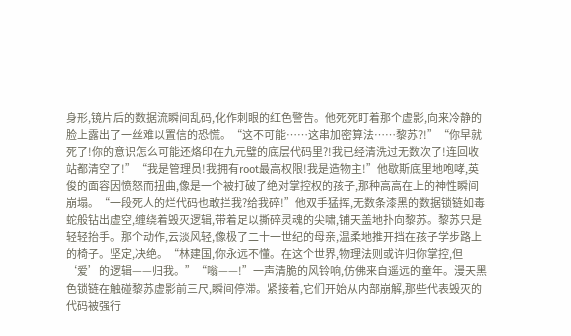身形,镜片后的数据流瞬间乱码,化作刺眼的红色警告。他死死盯着那个虚影,向来冷静的脸上露出了一丝难以置信的恐慌。“这不可能……这串加密算法……黎苏?!”“你早就死了!你的意识怎么可能还烙印在九元璧的底层代码里?!我已经清洗过无数次了!连回收站都清空了!”“我是管理员!我拥有root最高权限!我是造物主!”他歇斯底里地咆哮,英俊的面容因愤怒而扭曲,像是一个被打破了绝对掌控权的孩子,那种高高在上的神性瞬间崩塌。“一段死人的烂代码也敢拦我?给我碎!”他双手猛挥,无数条漆黑的数据锁链如毒蛇般钻出虚空,缠绕着毁灭逻辑,带着足以撕碎灵魂的尖啸,铺天盖地扑向黎苏。黎苏只是轻轻抬手。那个动作,云淡风轻,像极了二十一世纪的母亲,温柔地推开挡在孩子学步路上的椅子。坚定,决绝。“林建国,你永远不懂。在这个世界,物理法则或许归你掌控,但‘爱’的逻辑——归我。”“嗡——!”一声清脆的风铃响,仿佛来自遥远的童年。漫天黑色锁链在触碰黎苏虚影前三尺,瞬间停滞。紧接着,它们开始从内部崩解,那些代表毁灭的代码被强行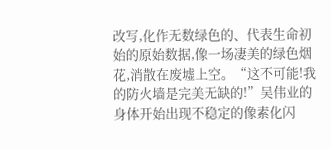改写,化作无数绿色的、代表生命初始的原始数据,像一场凄美的绿色烟花,消散在废墟上空。“这不可能!我的防火墙是完美无缺的!”吴伟业的身体开始出现不稳定的像素化闪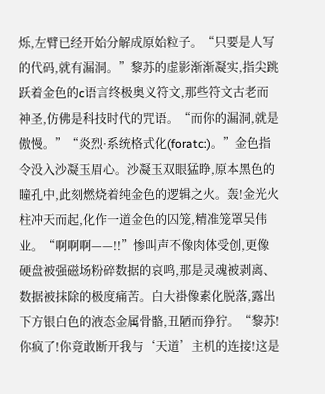烁,左臂已经开始分解成原始粒子。“只要是人写的代码,就有漏洞。”黎苏的虚影渐渐凝实,指尖跳跃着金色的c语言终极奥义符文,那些符文古老而神圣,仿佛是科技时代的咒语。“而你的漏洞,就是傲慢。”“炎烈·系统格式化(foratc:)。”金色指令没入沙凝玉眉心。沙凝玉双眼猛睁,原本黑色的瞳孔中,此刻燃烧着纯金色的逻辑之火。轰!金光火柱冲天而起,化作一道金色的囚笼,精准笼罩吴伟业。“啊啊啊——!!”惨叫声不像肉体受创,更像硬盘被强磁场粉碎数据的哀鸣,那是灵魂被剥离、数据被抹除的极度痛苦。白大褂像素化脱落,露出下方银白色的液态金属骨骼,丑陋而狰狞。“黎苏!你疯了!你竟敢断开我与‘天道’主机的连接!这是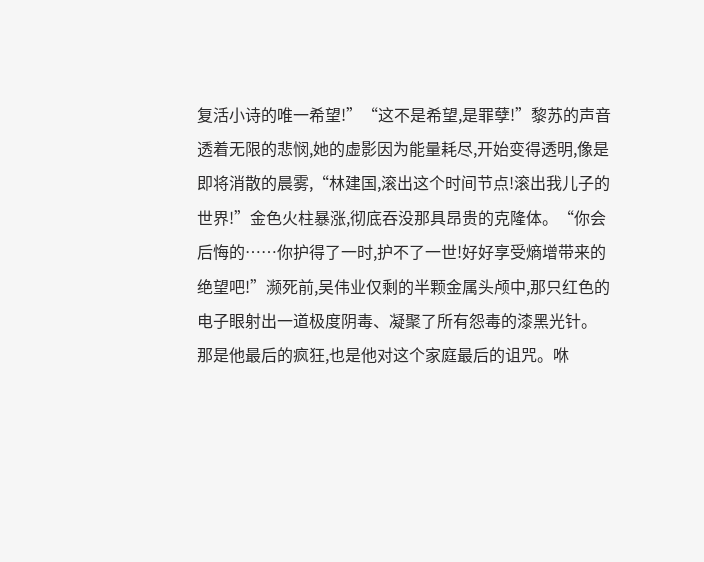复活小诗的唯一希望!”“这不是希望,是罪孽!”黎苏的声音透着无限的悲悯,她的虚影因为能量耗尽,开始变得透明,像是即将消散的晨雾,“林建国,滚出这个时间节点!滚出我儿子的世界!”金色火柱暴涨,彻底吞没那具昂贵的克隆体。“你会后悔的……你护得了一时,护不了一世!好好享受熵增带来的绝望吧!”濒死前,吴伟业仅剩的半颗金属头颅中,那只红色的电子眼射出一道极度阴毒、凝聚了所有怨毒的漆黑光针。那是他最后的疯狂,也是他对这个家庭最后的诅咒。咻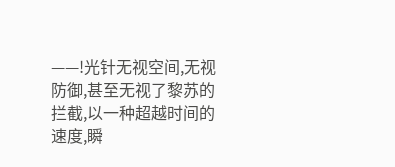——!光针无视空间,无视防御,甚至无视了黎苏的拦截,以一种超越时间的速度,瞬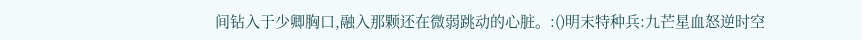间钻入于少卿胸口,融入那颗还在微弱跳动的心脏。:()明末特种兵:九芒星血怒逆时空